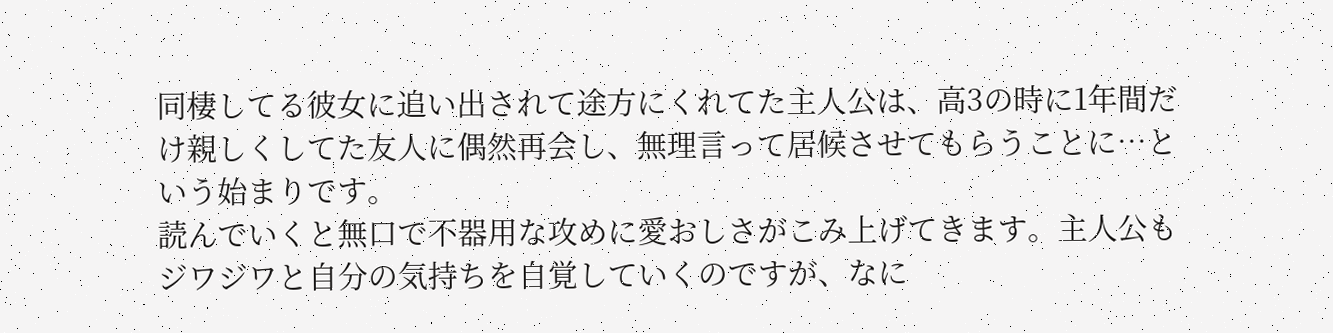同棲してる彼女に追い出されて途方にくれてた主人公は、高3の時に1年間だけ親しくしてた友人に偶然再会し、無理言って居候させてもらうことに…という始まりです。
読んでいくと無口で不器用な攻めに愛おしさがこみ上げてきます。主人公もジワジワと自分の気持ちを自覚していくのですが、なに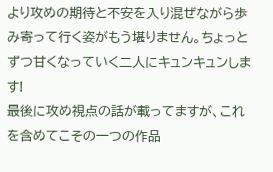より攻めの期待と不安を入り混ぜながら歩み寄って行く姿がもう堪りません。ちょっとずつ甘くなっていく二人にキュンキュンします!
最後に攻め視点の話が載ってますが、これを含めてこその一つの作品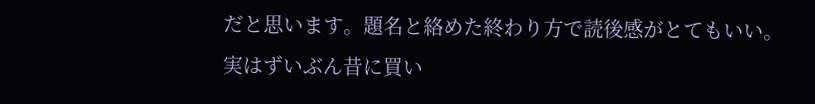だと思います。題名と絡めた終わり方で読後感がとてもいい。
実はずいぶん昔に買い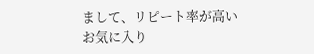まして、リピート率が高いお気に入り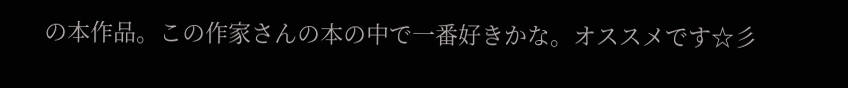の本作品。この作家さんの本の中で一番好きかな。オススメです☆彡